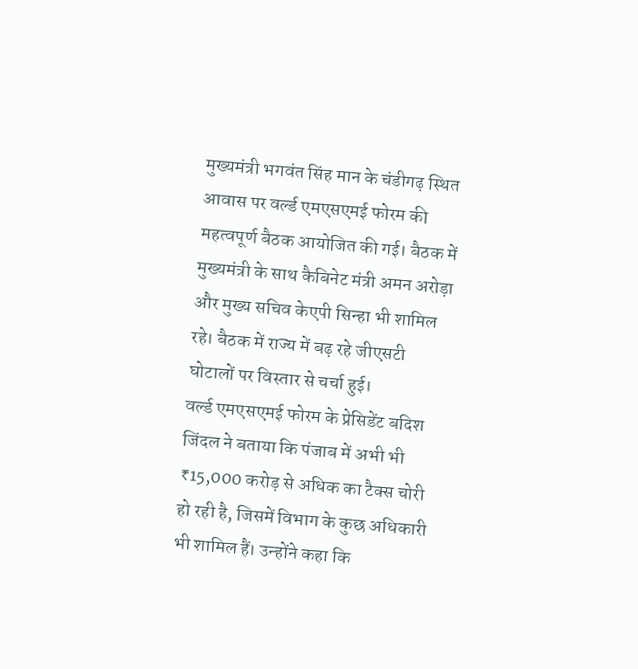मुख्यमंत्री भगवंत सिंह मान के चंडीगढ़ स्थित आवास पर वर्ल्ड एमएसएमई फोरम की महत्वपूर्ण बैठक आयोजित की गई। बैठक में मुख्यमंत्री के साथ कैबिनेट मंत्री अमन अरोड़ा और मुख्य सचिव केएपी सिन्हा भी शामिल रहे। बैठक में राज्य में बढ़ रहे जीएसटी घोटालों पर विस्तार से चर्चा हुई।
वर्ल्ड एमएसएमई फोरम के प्रेसिडेंट बदिश जिंदल ने बताया कि पंजाब में अभी भी ₹15,000 करोड़ से अधिक का टैक्स चोरी हो रही है, जिसमें विभाग के कुछ अधिकारी भी शामिल हैं। उन्होंने कहा कि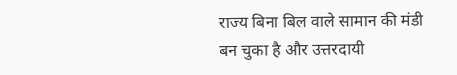राज्य बिना बिल वाले सामान की मंडी बन चुका है और उत्तरदायी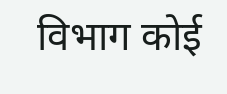विभाग कोई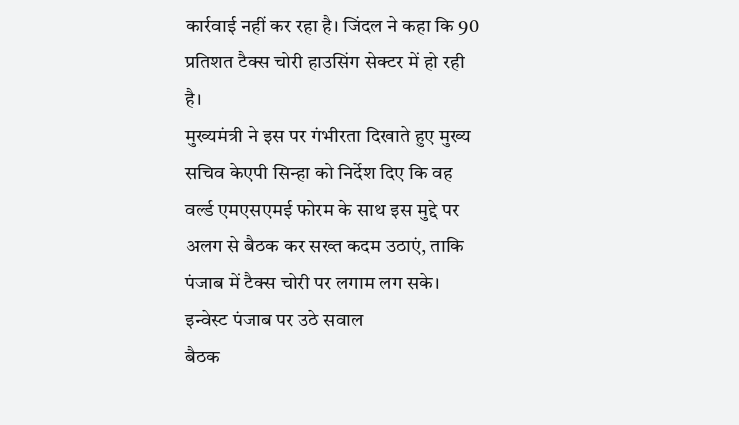कार्रवाई नहीं कर रहा है। जिंदल ने कहा कि 90 प्रतिशत टैक्स चोरी हाउसिंग सेक्टर में हो रही है।
मुख्यमंत्री ने इस पर गंभीरता दिखाते हुए मुख्य सचिव केएपी सिन्हा को निर्देश दिए कि वह वर्ल्ड एमएसएमई फोरम के साथ इस मुद्दे पर अलग से बैठक कर सख्त कदम उठाएं, ताकि पंजाब में टैक्स चोरी पर लगाम लग सके।
इन्वेस्ट पंजाब पर उठे सवाल
बैठक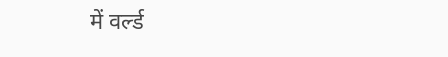में वर्ल्ड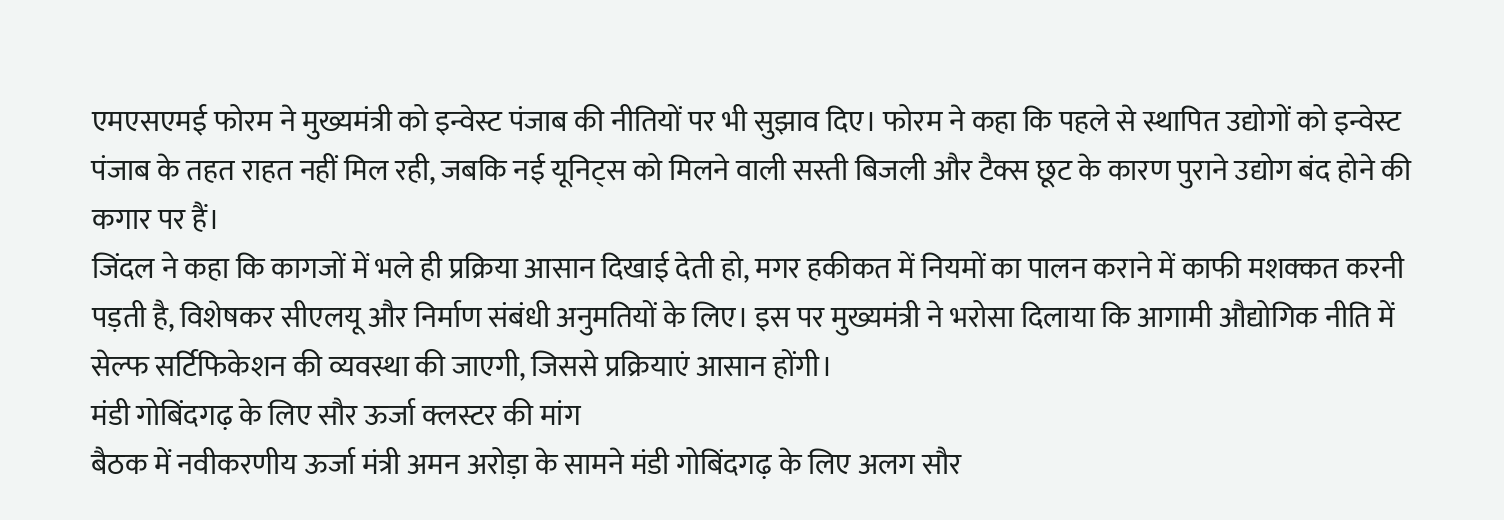एमएसएमई फोरम ने मुख्यमंत्री को इन्वेस्ट पंजाब की नीतियों पर भी सुझाव दिए। फोरम ने कहा कि पहले से स्थापित उद्योगों को इन्वेस्ट पंजाब के तहत राहत नहीं मिल रही, जबकि नई यूनिट्स को मिलने वाली सस्ती बिजली और टैक्स छूट के कारण पुराने उद्योग बंद होने की कगार पर हैं।
जिंदल ने कहा कि कागजों में भले ही प्रक्रिया आसान दिखाई देती हो, मगर हकीकत में नियमों का पालन कराने में काफी मशक्कत करनी पड़ती है, विशेषकर सीएलयू और निर्माण संबंधी अनुमतियों के लिए। इस पर मुख्यमंत्री ने भरोसा दिलाया कि आगामी औद्योगिक नीति में सेल्फ सर्टिफिकेशन की व्यवस्था की जाएगी, जिससे प्रक्रियाएं आसान होंगी।
मंडी गोबिंदगढ़ के लिए सौर ऊर्जा क्लस्टर की मांग
बैठक में नवीकरणीय ऊर्जा मंत्री अमन अरोड़ा के सामने मंडी गोबिंदगढ़ के लिए अलग सौर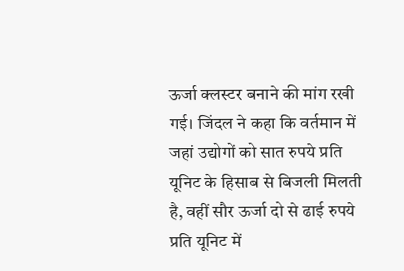ऊर्जा क्लस्टर बनाने की मांग रखी गई। जिंदल ने कहा कि वर्तमान में जहां उद्योगों को सात रुपये प्रति यूनिट के हिसाब से बिजली मिलती है, वहीं सौर ऊर्जा दो से ढाई रुपये प्रति यूनिट में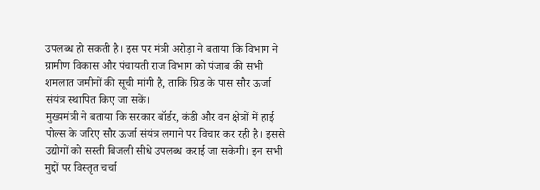उपलब्ध हो सकती है। इस पर मंत्री अरोड़ा ने बताया कि विभाग ने ग्रामीण विकास और पंचायती राज विभाग को पंजाब की सभी शमलात जमीनों की सूची मांगी है, ताकि ग्रिड के पास सौर ऊर्जा संयंत्र स्थापित किए जा सकें।
मुख्यमंत्री ने बताया कि सरकार बॉर्डर, कंडी और वन क्षेत्रों में हाई पोल्स के जरिए सौर ऊर्जा संयंत्र लगाने पर विचार कर रही है। इससे उद्योगों को सस्ती बिजली सीधे उपलब्ध कराई जा सकेगी। इन सभी मुद्दों पर विस्तृत चर्चा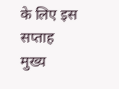के लिए इस सप्ताह मुख्य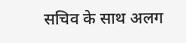सचिव के साथ अलग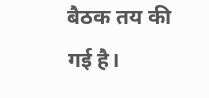बैठक तय की गई है।